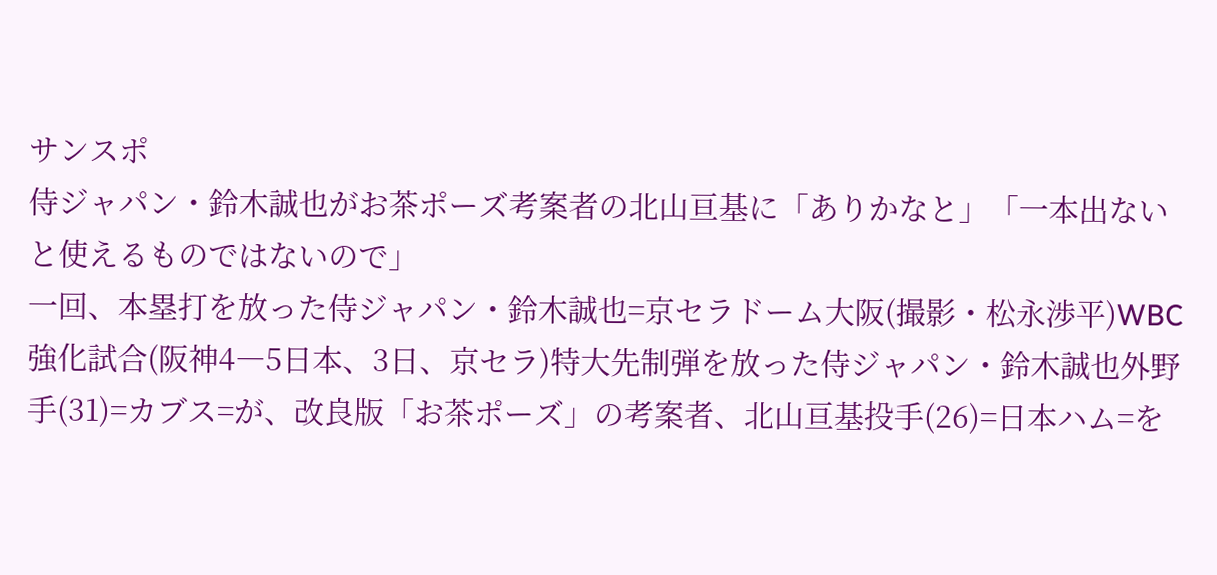サンスポ
侍ジャパン・鈴木誠也がお茶ポーズ考案者の北山亘基に「ありかなと」「一本出ないと使えるものではないので」
一回、本塁打を放った侍ジャパン・鈴木誠也=京セラドーム大阪(撮影・松永渉平)WBC強化試合(阪神4―5日本、3日、京セラ)特大先制弾を放った侍ジャパン・鈴木誠也外野手(31)=カブス=が、改良版「お茶ポーズ」の考案者、北山亘基投手(26)=日本ハム=を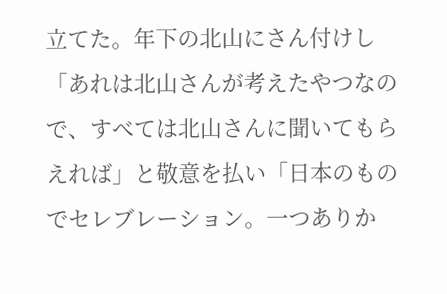立てた。年下の北山にさん付けし「あれは北山さんが考えたやつなので、すべては北山さんに聞いてもらえれば」と敬意を払い「日本のものでセレブレーション。一つありか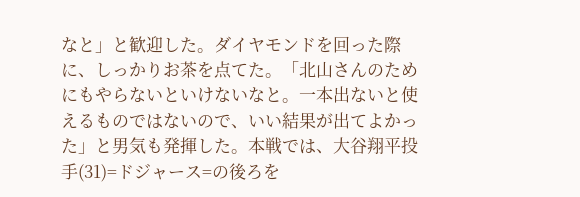なと」と歓迎した。ダイヤモンドを回った際に、しっかりお茶を点てた。「北山さんのためにもやらないといけないなと。一本出ないと使えるものではないので、いい結果が出てよかった」と男気も発揮した。本戦では、大谷翔平投手(31)=ドジャース=の後ろを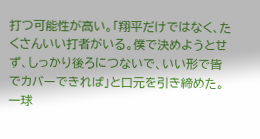打つ可能性が高い。「翔平だけではなく、たくさんいい打者がいる。僕で決めようとせず、しっかり後ろにつないで、いい形で皆でカバーできれば」と口元を引き締めた。一球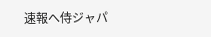速報へ侍ジャパ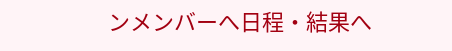ンメンバーへ日程・結果へ